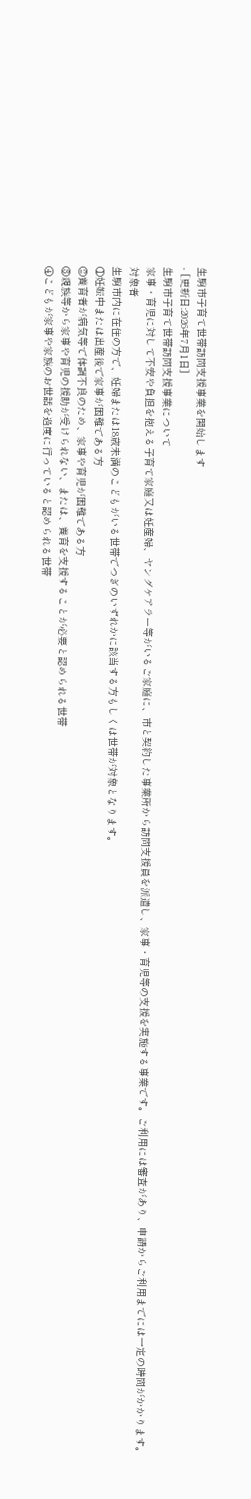生駒市子育て世帯訪問支援事業を開始します
- [更新日:2026年7月1日]
生駒市子育て世帯訪問支援事業について
家事・育児に対して不安や負担を抱える子育て家庭又は妊産婦、ヤングケアラー等がいるご家庭に、市と契約した事業所から訪問支援員を派遣し、家事・育児等の支援を実施する事業です。ご利用には審査があり、申請からご利用までには一定の時間がかかります。
対象者
生駒市内に在住の方で、妊婦または18歳未満のこどもがいる世帯でつぎのいずれかに該当する方もしくは世帯が対象となります。
①妊娠中または出産後で家事が困難である方
②養育者が病気等で体調不良のため、家事や育児が困難である方
③親族等から家事や育児の援助が受けられない、または、養育を支援することが必要と認められる世帯
④こどもが家事や家族のお世話を過度に行っていると認められる世帯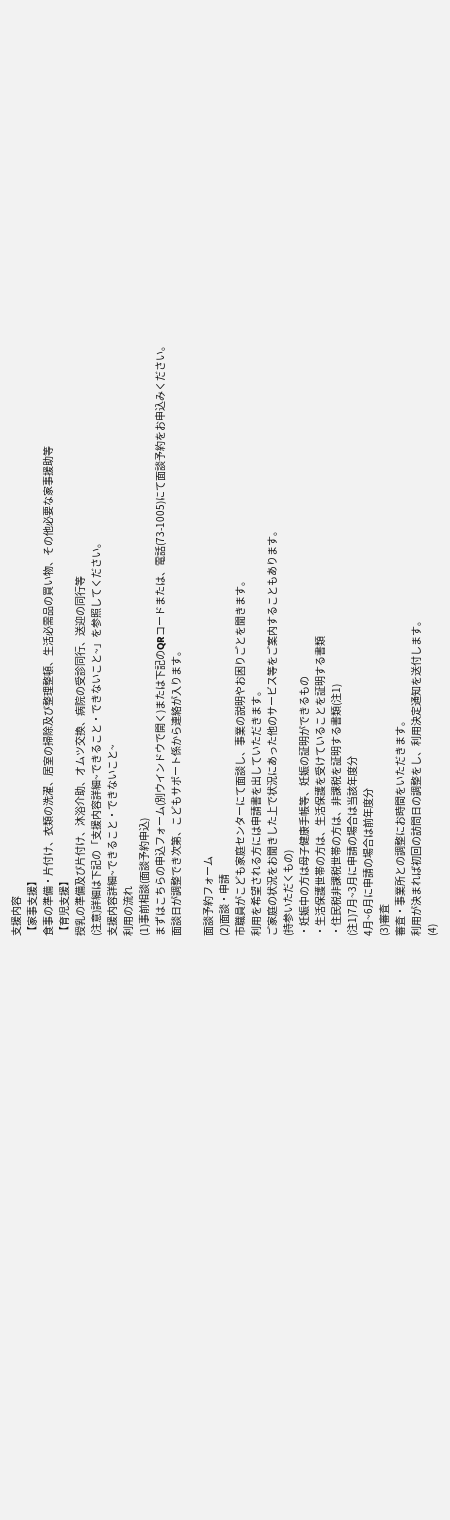支援内容
【家事支援】
食事の準備・片付け、衣類の洗濯、居室の掃除及び整理整頓、生活必需品の買い物、その他必要な家事援助等
【育児支援】
授乳の準備及び片付け、沐浴介助、オムツ交換、病院の受診同行、送迎の同行等
(注意)詳細は下記の「支援内容詳細~できること・できないこと~」を参照してください。
支援内容詳細~できること・できないこと~
利用の流れ
(1)事前相談(面談予約申込)
まずはこちらの申込フォーム(別ウインドウで開く)または下記のQRコードまたは、電話(73-1005)にて面談予約をお申込みください。
面談日が調整でき次第、こどもサポート係から連絡が入ります。

面談予約フォーム
(2)面談・申請
市職員がこども家庭センターにて面談し、事業の説明やお困りごとを聞きます。
利用を希望される方には申請書を出していただきます。
ご家庭の状況をお聞きした上で状況にあった他のサービス等をご案内することもあります。
(持参いただくもの)
・妊娠中の方は母子健康手帳等、妊娠の証明ができるもの
・生活保護世帯の方は、生活保護を受けていることを証明する書類
・住民税非課税世帯の方は、非課税を証明する書類(注1)
(注1)7月~3月に申請の場合は当該年度分
4月~6月に申請の場合は前年度分
(3)審査
審査・事業所との調整にお時間をいただきます。
利用が決まれば初回の訪問日の調整をし、利用決定通知を送付します。
(4)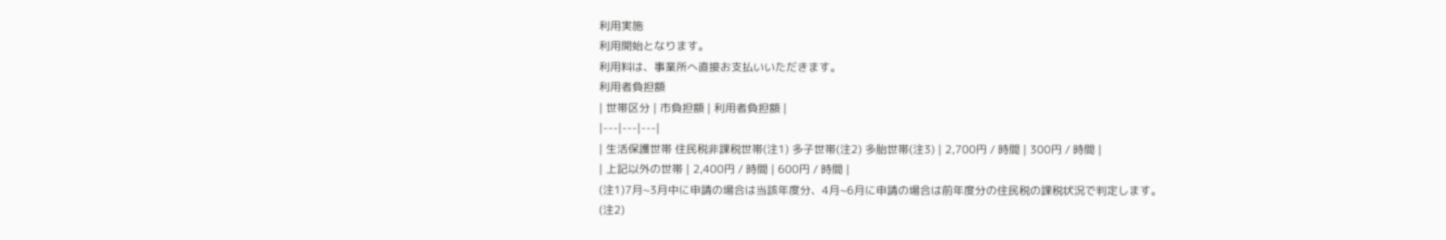利用実施
利用開始となります。
利用料は、事業所へ直接お支払いいただきます。
利用者負担額
| 世帯区分 | 市負担額 | 利用者負担額 |
|---|---|---|
| 生活保護世帯 住民税非課税世帯(注1) 多子世帯(注2) 多胎世帯(注3) | 2,700円 / 時間 | 300円 / 時間 |
| 上記以外の世帯 | 2,400円 / 時間 | 600円 / 時間 |
(注1)7月~3月中に申請の場合は当該年度分、4月~6月に申請の場合は前年度分の住民税の課税状況で判定します。
(注2)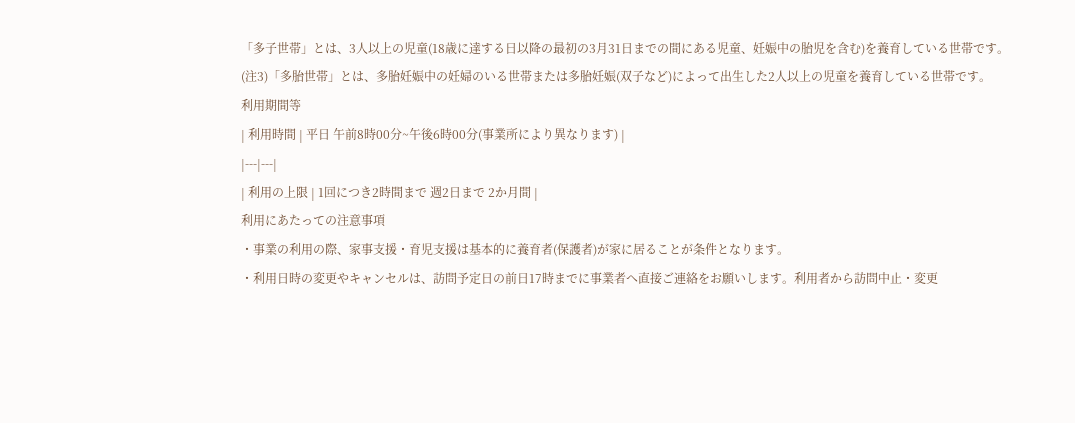「多子世帯」とは、3人以上の児童(18歳に達する日以降の最初の3月31日までの間にある児童、妊娠中の胎児を含む)を養育している世帯です。
(注3)「多胎世帯」とは、多胎妊娠中の妊婦のいる世帯または多胎妊娠(双子など)によって出生した2人以上の児童を養育している世帯です。
利用期間等
| 利用時間 | 平日 午前8時00分~午後6時00分(事業所により異なります) |
|---|---|
| 利用の上限 | 1回につき2時間まで 週2日まで 2か月間 |
利用にあたっての注意事項
・事業の利用の際、家事支援・育児支援は基本的に養育者(保護者)が家に居ることが条件となります。
・利用日時の変更やキャンセルは、訪問予定日の前日17時までに事業者へ直接ご連絡をお願いします。利用者から訪問中止・変更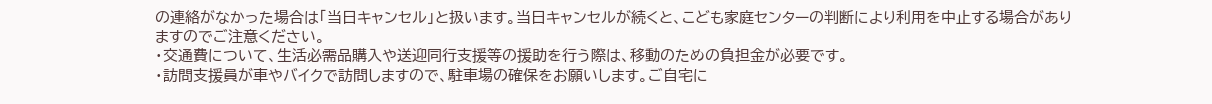の連絡がなかった場合は「当日キャンセル」と扱います。当日キャンセルが続くと、こども家庭センターの判断により利用を中止する場合がありますのでご注意ください。
・交通費について、生活必需品購入や送迎同行支援等の援助を行う際は、移動のための負担金が必要です。
・訪問支援員が車やバイクで訪問しますので、駐車場の確保をお願いします。ご自宅に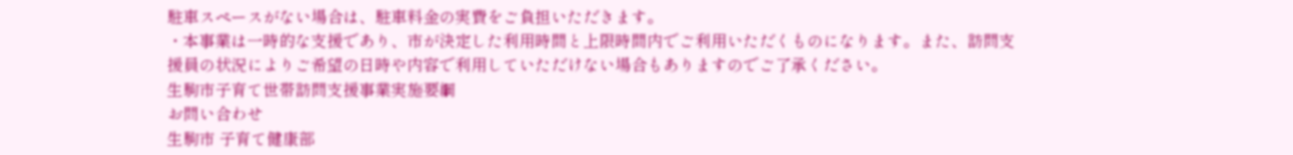駐車スペースがない場合は、駐車料金の実費をご負担いただきます。
・本事業は一時的な支援であり、市が決定した利用時間と上限時間内でご利用いただくものになります。また、訪問支援員の状況によりご希望の日時や内容で利用していただけない場合もありますのでご了承ください。
生駒市子育て世帯訪問支援事業実施要綱
お問い合わせ
生駒市 子育て健康部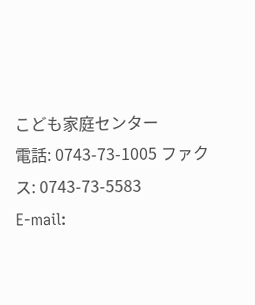こども家庭センター
電話: 0743-73-1005 ファクス: 0743-73-5583
E-mail: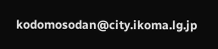kodomosodan@city.ikoma.lg.jp